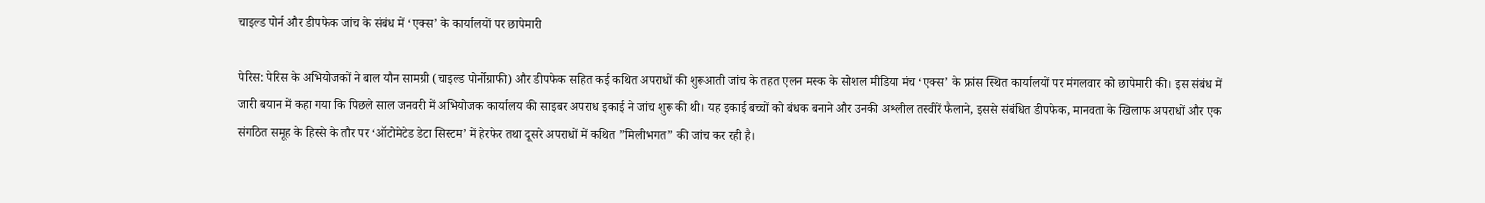चाइल्ड पोर्न और डीपफेक जांच के संबंध में ‘एक्स’ के कार्यालयों पर छापेमारी

पेरिस: पेरिस के अभियोजकों ने बाल यौन सामग्री (चाइल्ड पोर्नोग्राफी) और डीपफेक सहित कई कथित अपराधों की शुरूआती जांच के तहत एलन मस्क के सोशल मीडिया मंच ‘एक्स’ के फ्रांस स्थित कार्यालयों पर मंगलवार को छापेमारी की। इस संबंध में जारी बयान में कहा गया कि पिछले साल जनवरी में अभियोजक कार्यालय की साइबर अपराध इकाई ने जांच शुरू की थी। यह इकाई बच्चों को बंधक बनाने और उनकी अश्लील तस्वीरें फैलाने, इससे संबंधित डीपफेक, मानवता के खिलाफ अपराधों और एक संगठित समूह के हिस्से के तौर पर ‘ऑटोमेटेड डेटा सिस्टम’ में हेरफेर तथा दूसरे अपराधों में कथित ”मिलीभगत” की जांच कर रही है।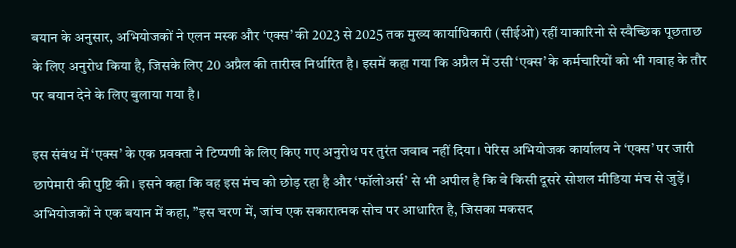बयान के अनुसार, अभियोजकों ने एलन मस्क और ‘एक्स’ की 2023 से 2025 तक मुख्य कार्याधिकारी (सीईओ) रहीं याकारिनो से स्वैच्छिक पूछताछ के लिए अनुरोध किया है, जिसके लिए 20 अप्रैल की तारीख निर्धारित है। इसमें कहा गया कि अप्रैल में उसी ‘एक्स’ के कर्मचारियों को भी गवाह के तौर पर बयान देने के लिए बुलाया गया है।

इस संबंध में ‘एक्स’ के एक प्रवक्ता ने टिप्पणी के लिए किए गए अनुरोध पर तुरंत जवाब नहीं दिया। पेरिस अभियोजक कार्यालय ने ‘एक्स’ पर जारी छापेमारी की पुष्टि की। इसने कहा कि वह इस मंच को छोड़ रहा है और ‘फॉलोअर्स’ से भी अपील है कि वे किसी दूसरे सोशल मीडिया मंच से जुड़ें।
अभियोजकों ने एक बयान में कहा, ”इस चरण में, जांच एक सकारात्मक सोच पर आधारित है, जिसका मकसद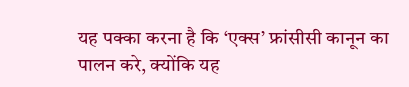यह पक्का करना है कि ‘एक्स’ फ्रांसीसी कानून का पालन करे, क्योंकि यह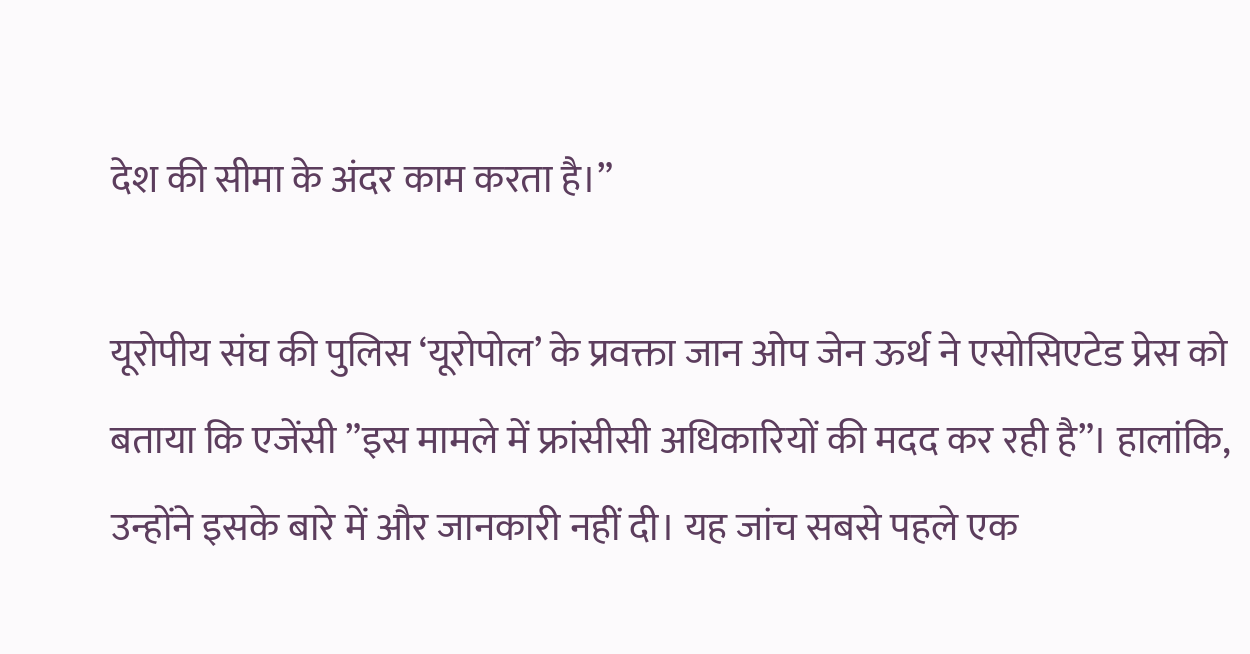देश की सीमा के अंदर काम करता है।”

यूरोपीय संघ की पुलिस ‘यूरोपोल’ के प्रवक्ता जान ओप जेन ऊर्थ ने एसोसिएटेड प्रेस को बताया कि एजेंसी ”इस मामले में फ्रांसीसी अधिकारियों की मदद कर रही है”। हालांकि, उन्होंने इसके बारे में और जानकारी नहीं दी। यह जांच सबसे पहले एक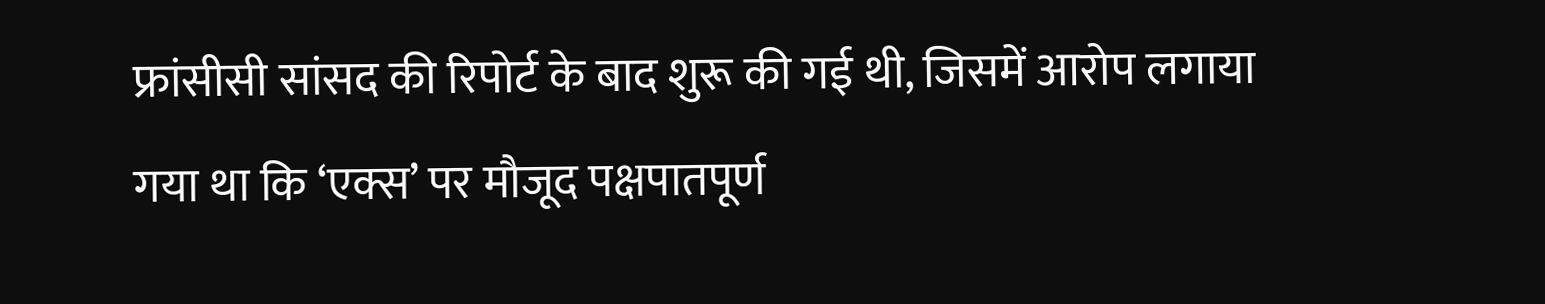फ्रांसीसी सांसद की रिपोर्ट के बाद शुरू की गई थी, जिसमें आरोप लगाया गया था कि ‘एक्स’ पर मौजूद पक्षपातपूर्ण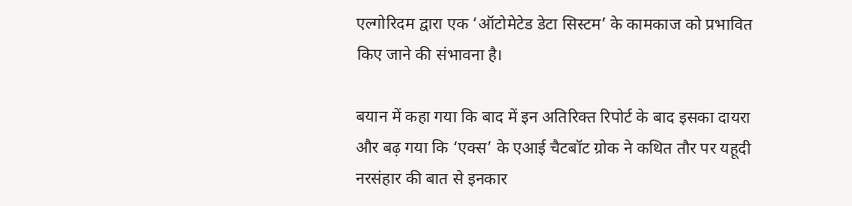एल्गोरिदम द्वारा एक ‘ऑटोमेटेड डेटा सिस्टम’ के कामकाज को प्रभावित किए जाने की संभावना है।

बयान में कहा गया कि बाद में इन अतिरिक्त रिपोर्ट के बाद इसका दायरा और बढ़ गया कि ‘एक्स’ के एआई चैटबॉट ग्रोक ने कथित तौर पर यहूदी नरसंहार की बात से इनकार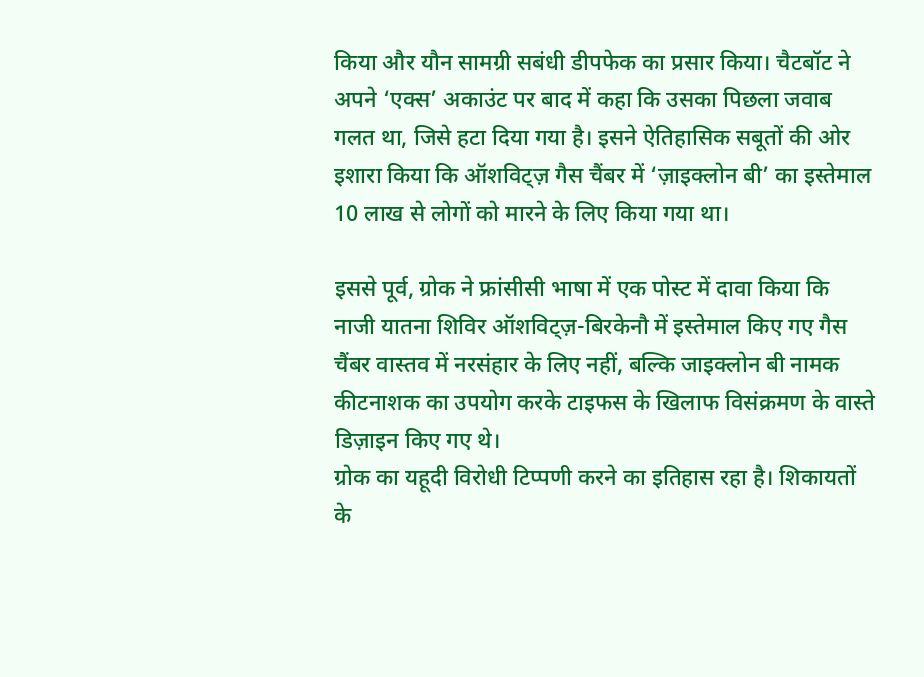किया और यौन सामग्री सबंधी डीपफेक का प्रसार किया। चैटबॉट ने अपने ‘एक्स’ अकाउंट पर बाद में कहा कि उसका पिछला जवाब गलत था, जिसे हटा दिया गया है। इसने ऐतिहासिक सबूतों की ओर इशारा किया कि ऑशविट्ज़ गैस चैंबर में ‘ज़ाइक्लोन बी’ का इस्तेमाल 10 लाख से लोगों को मारने के लिए किया गया था।

इससे पूर्व, ग्रोक ने फ्रांसीसी भाषा में एक पोस्ट में दावा किया कि नाजी यातना शिविर ऑशविट्ज़-बिरकेनौ में इस्तेमाल किए गए गैस चैंबर वास्तव में नरसंहार के लिए नहीं, बल्कि जाइक्लोन बी नामक कीटनाशक का उपयोग करके टाइफस के खिलाफ विसंक्रमण के वास्ते डिज़ाइन किए गए थे।
ग्रोक का यहूदी विरोधी टिप्पणी करने का इतिहास रहा है। शिकायतों के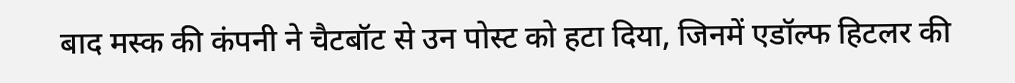बाद मस्क की कंपनी ने चैटबॉट से उन पोस्ट को हटा दिया, जिनमें एडॉल्फ हिटलर की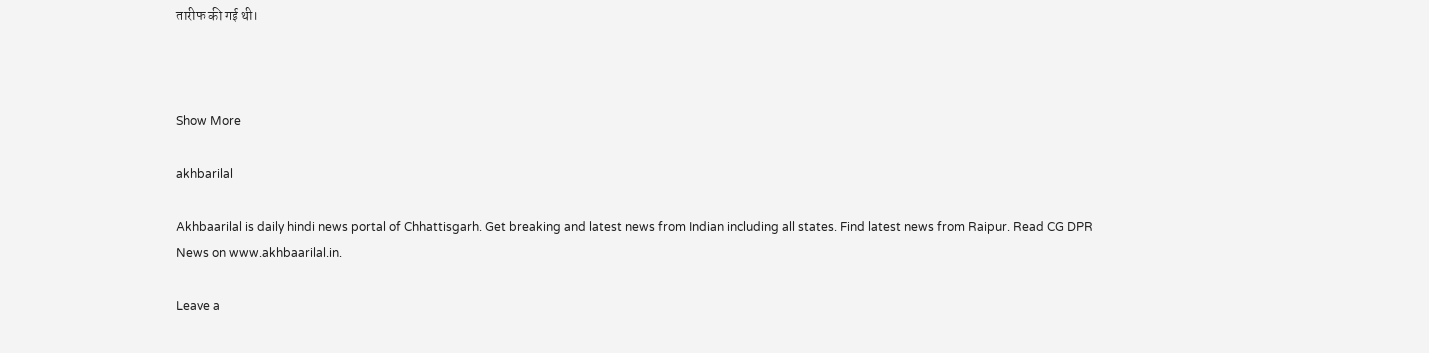तारीफ की गई थी।



Show More

akhbarilal

Akhbaarilal is daily hindi news portal of Chhattisgarh. Get breaking and latest news from Indian including all states. Find latest news from Raipur. Read CG DPR News on www.akhbaarilal.in.

Leave a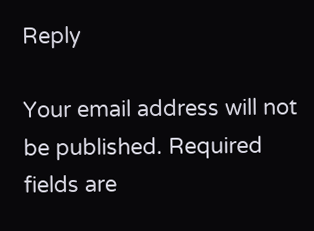Reply

Your email address will not be published. Required fields are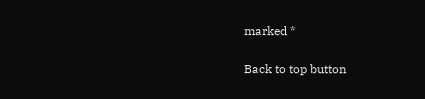marked *

Back to top button